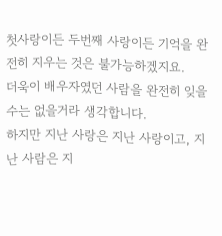첫사랑이든 두번째 사랑이든 기억을 완전히 지우는 것은 불가능하겠지요.
더욱이 배우자였던 사람을 완전히 잊을 수는 없을거라 생각합니다.
하지만 지난 사랑은 지난 사랑이고, 지난 사람은 지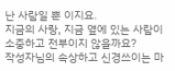난 사람일 뿐 이지요.
지금의 사랑, 지금 옆에 있는 사람이 소중하고 전부이지 않을까요?
작성자님의 속상하고 신경쓰이는 마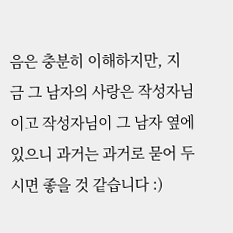음은 충분히 이해하지만, 지금 그 남자의 사랑은 작성자님이고 작성자님이 그 남자 옆에 있으니 과거는 과거로 묻어 두시면 좋을 것 같습니다 :)